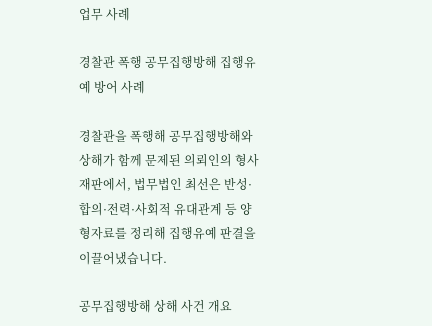업무 사례

경찰관 폭행 공무집행방해 집행유예 방어 사례

경찰관을 폭행해 공무집행방해와 상해가 함께 문제된 의뢰인의 형사재판에서, 법무법인 최선은 반성·합의·전력·사회적 유대관계 등 양형자료를 정리해 집행유예 판결을 이끌어냈습니다.

공무집행방해 상해 사건 개요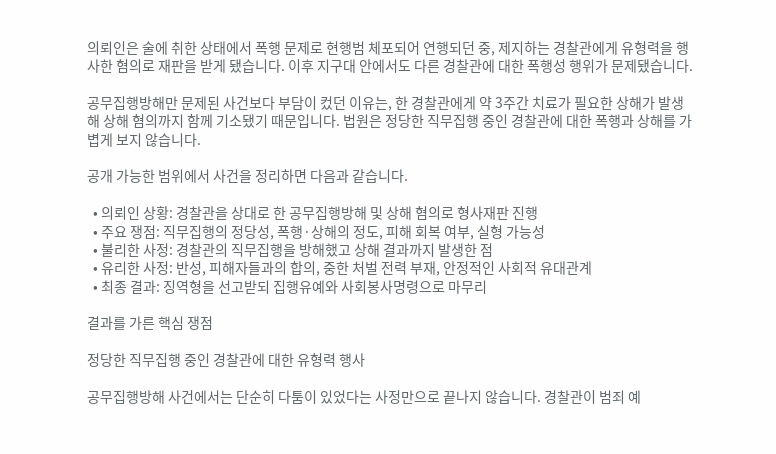의뢰인은 술에 취한 상태에서 폭행 문제로 현행범 체포되어 연행되던 중, 제지하는 경찰관에게 유형력을 행사한 혐의로 재판을 받게 됐습니다. 이후 지구대 안에서도 다른 경찰관에 대한 폭행성 행위가 문제됐습니다.

공무집행방해만 문제된 사건보다 부담이 컸던 이유는, 한 경찰관에게 약 3주간 치료가 필요한 상해가 발생해 상해 혐의까지 함께 기소됐기 때문입니다. 법원은 정당한 직무집행 중인 경찰관에 대한 폭행과 상해를 가볍게 보지 않습니다.

공개 가능한 범위에서 사건을 정리하면 다음과 같습니다.

  • 의뢰인 상황: 경찰관을 상대로 한 공무집행방해 및 상해 혐의로 형사재판 진행
  • 주요 쟁점: 직무집행의 정당성, 폭행·상해의 정도, 피해 회복 여부, 실형 가능성
  • 불리한 사정: 경찰관의 직무집행을 방해했고 상해 결과까지 발생한 점
  • 유리한 사정: 반성, 피해자들과의 합의, 중한 처벌 전력 부재, 안정적인 사회적 유대관계
  • 최종 결과: 징역형을 선고받되 집행유예와 사회봉사명령으로 마무리

결과를 가른 핵심 쟁점

정당한 직무집행 중인 경찰관에 대한 유형력 행사

공무집행방해 사건에서는 단순히 다툼이 있었다는 사정만으로 끝나지 않습니다. 경찰관이 범죄 예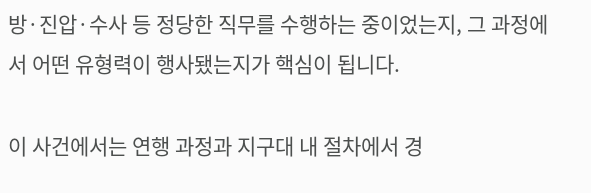방·진압·수사 등 정당한 직무를 수행하는 중이었는지, 그 과정에서 어떤 유형력이 행사됐는지가 핵심이 됩니다.

이 사건에서는 연행 과정과 지구대 내 절차에서 경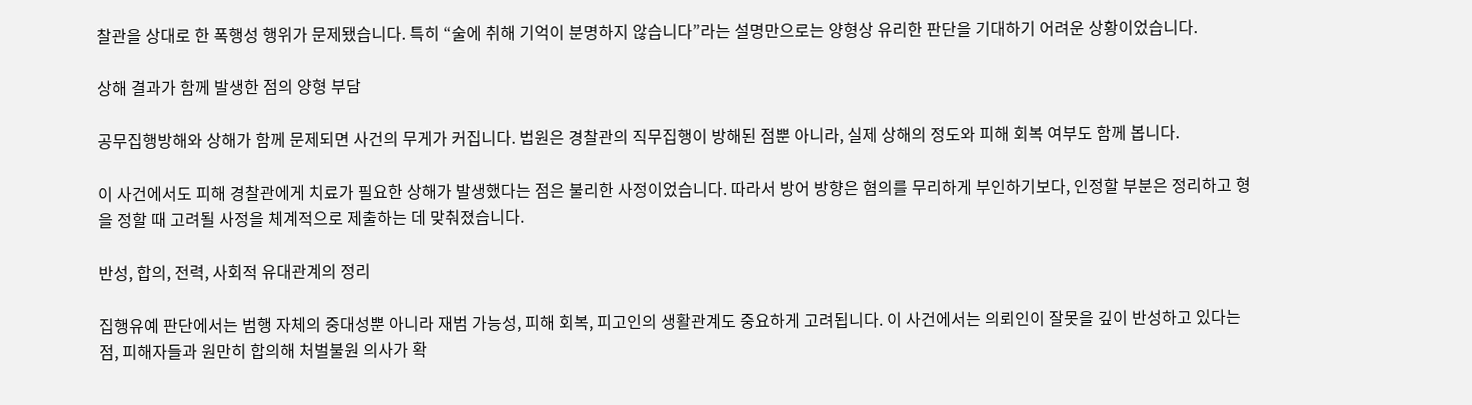찰관을 상대로 한 폭행성 행위가 문제됐습니다. 특히 “술에 취해 기억이 분명하지 않습니다”라는 설명만으로는 양형상 유리한 판단을 기대하기 어려운 상황이었습니다.

상해 결과가 함께 발생한 점의 양형 부담

공무집행방해와 상해가 함께 문제되면 사건의 무게가 커집니다. 법원은 경찰관의 직무집행이 방해된 점뿐 아니라, 실제 상해의 정도와 피해 회복 여부도 함께 봅니다.

이 사건에서도 피해 경찰관에게 치료가 필요한 상해가 발생했다는 점은 불리한 사정이었습니다. 따라서 방어 방향은 혐의를 무리하게 부인하기보다, 인정할 부분은 정리하고 형을 정할 때 고려될 사정을 체계적으로 제출하는 데 맞춰졌습니다.

반성, 합의, 전력, 사회적 유대관계의 정리

집행유예 판단에서는 범행 자체의 중대성뿐 아니라 재범 가능성, 피해 회복, 피고인의 생활관계도 중요하게 고려됩니다. 이 사건에서는 의뢰인이 잘못을 깊이 반성하고 있다는 점, 피해자들과 원만히 합의해 처벌불원 의사가 확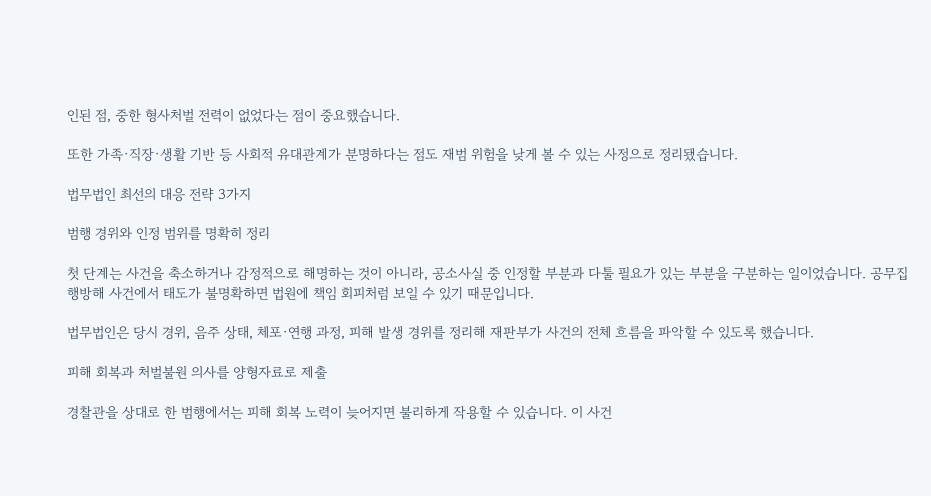인된 점, 중한 형사처벌 전력이 없었다는 점이 중요했습니다.

또한 가족·직장·생활 기반 등 사회적 유대관계가 분명하다는 점도 재범 위험을 낮게 볼 수 있는 사정으로 정리됐습니다.

법무법인 최선의 대응 전략 3가지

범행 경위와 인정 범위를 명확히 정리

첫 단계는 사건을 축소하거나 감정적으로 해명하는 것이 아니라, 공소사실 중 인정할 부분과 다툴 필요가 있는 부분을 구분하는 일이었습니다. 공무집행방해 사건에서 태도가 불명확하면 법원에 책임 회피처럼 보일 수 있기 때문입니다.

법무법인은 당시 경위, 음주 상태, 체포·연행 과정, 피해 발생 경위를 정리해 재판부가 사건의 전체 흐름을 파악할 수 있도록 했습니다.

피해 회복과 처벌불원 의사를 양형자료로 제출

경찰관을 상대로 한 범행에서는 피해 회복 노력이 늦어지면 불리하게 작용할 수 있습니다. 이 사건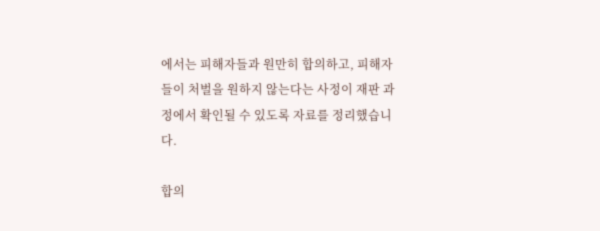에서는 피해자들과 원만히 합의하고, 피해자들이 처벌을 원하지 않는다는 사정이 재판 과정에서 확인될 수 있도록 자료를 정리했습니다.

합의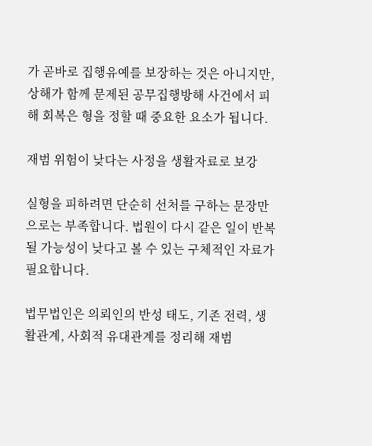가 곧바로 집행유예를 보장하는 것은 아니지만, 상해가 함께 문제된 공무집행방해 사건에서 피해 회복은 형을 정할 때 중요한 요소가 됩니다.

재범 위험이 낮다는 사정을 생활자료로 보강

실형을 피하려면 단순히 선처를 구하는 문장만으로는 부족합니다. 법원이 다시 같은 일이 반복될 가능성이 낮다고 볼 수 있는 구체적인 자료가 필요합니다.

법무법인은 의뢰인의 반성 태도, 기존 전력, 생활관계, 사회적 유대관계를 정리해 재범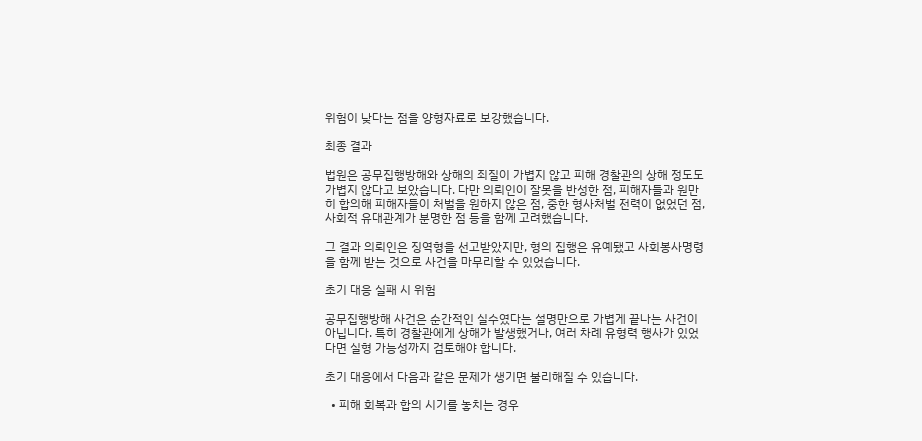위험이 낮다는 점을 양형자료로 보강했습니다.

최종 결과

법원은 공무집행방해와 상해의 죄질이 가볍지 않고 피해 경찰관의 상해 정도도 가볍지 않다고 보았습니다. 다만 의뢰인이 잘못을 반성한 점, 피해자들과 원만히 합의해 피해자들이 처벌을 원하지 않은 점, 중한 형사처벌 전력이 없었던 점, 사회적 유대관계가 분명한 점 등을 함께 고려했습니다.

그 결과 의뢰인은 징역형을 선고받았지만, 형의 집행은 유예됐고 사회봉사명령을 함께 받는 것으로 사건을 마무리할 수 있었습니다.

초기 대응 실패 시 위험

공무집행방해 사건은 순간적인 실수였다는 설명만으로 가볍게 끝나는 사건이 아닙니다. 특히 경찰관에게 상해가 발생했거나, 여러 차례 유형력 행사가 있었다면 실형 가능성까지 검토해야 합니다.

초기 대응에서 다음과 같은 문제가 생기면 불리해질 수 있습니다.

  • 피해 회복과 합의 시기를 놓치는 경우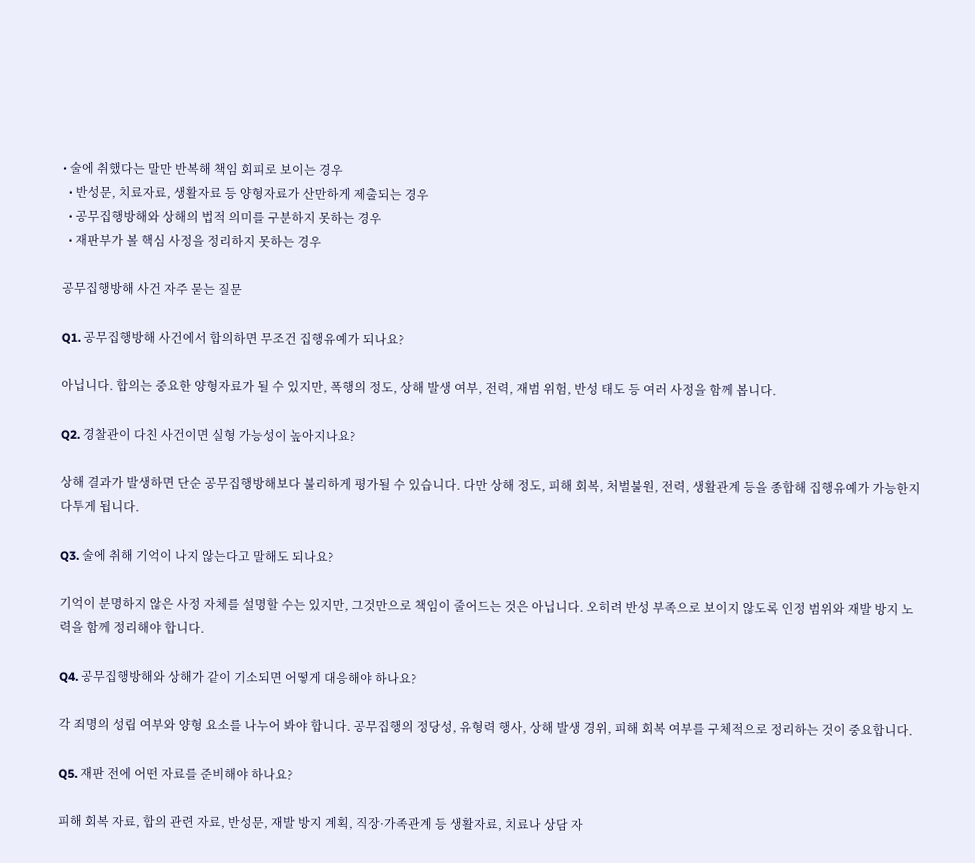• 술에 취했다는 말만 반복해 책임 회피로 보이는 경우
  • 반성문, 치료자료, 생활자료 등 양형자료가 산만하게 제출되는 경우
  • 공무집행방해와 상해의 법적 의미를 구분하지 못하는 경우
  • 재판부가 볼 핵심 사정을 정리하지 못하는 경우

공무집행방해 사건 자주 묻는 질문

Q1. 공무집행방해 사건에서 합의하면 무조건 집행유예가 되나요?

아닙니다. 합의는 중요한 양형자료가 될 수 있지만, 폭행의 정도, 상해 발생 여부, 전력, 재범 위험, 반성 태도 등 여러 사정을 함께 봅니다.

Q2. 경찰관이 다친 사건이면 실형 가능성이 높아지나요?

상해 결과가 발생하면 단순 공무집행방해보다 불리하게 평가될 수 있습니다. 다만 상해 정도, 피해 회복, 처벌불원, 전력, 생활관계 등을 종합해 집행유예가 가능한지 다투게 됩니다.

Q3. 술에 취해 기억이 나지 않는다고 말해도 되나요?

기억이 분명하지 않은 사정 자체를 설명할 수는 있지만, 그것만으로 책임이 줄어드는 것은 아닙니다. 오히려 반성 부족으로 보이지 않도록 인정 범위와 재발 방지 노력을 함께 정리해야 합니다.

Q4. 공무집행방해와 상해가 같이 기소되면 어떻게 대응해야 하나요?

각 죄명의 성립 여부와 양형 요소를 나누어 봐야 합니다. 공무집행의 정당성, 유형력 행사, 상해 발생 경위, 피해 회복 여부를 구체적으로 정리하는 것이 중요합니다.

Q5. 재판 전에 어떤 자료를 준비해야 하나요?

피해 회복 자료, 합의 관련 자료, 반성문, 재발 방지 계획, 직장·가족관계 등 생활자료, 치료나 상담 자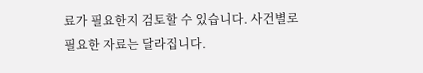료가 필요한지 검토할 수 있습니다. 사건별로 필요한 자료는 달라집니다.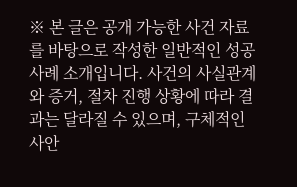※ 본 글은 공개 가능한 사건 자료를 바탕으로 작성한 일반적인 성공사례 소개입니다. 사건의 사실관계와 증거, 절차 진행 상황에 따라 결과는 달라질 수 있으며, 구체적인 사안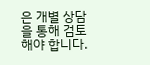은 개별 상담을 통해 검토해야 합니다.